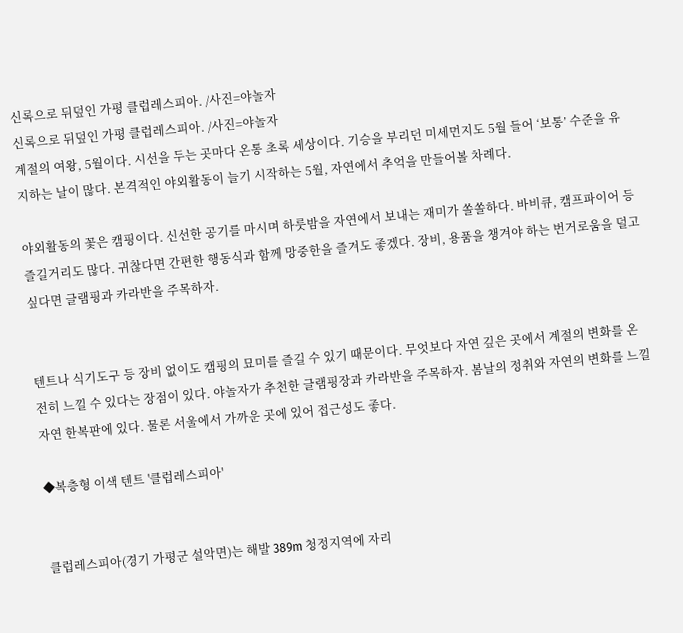신록으로 뒤덮인 가평 클럽레스피아. /사진=야놀자
신록으로 뒤덮인 가평 클럽레스피아. /사진=야놀자
계절의 여왕, 5월이다. 시선을 두는 곳마다 온통 초록 세상이다. 기승을 부리던 미세먼지도 5월 들어 ‘보통’ 수준을 유지하는 날이 많다. 본격적인 야외활동이 늘기 시작하는 5월, 자연에서 추억을 만들어볼 차례다.

야외활동의 꽃은 캠핑이다. 신선한 공기를 마시며 하룻밤을 자연에서 보내는 재미가 쏠쏠하다. 바비큐, 캠프파이어 등 즐길거리도 많다. 귀찮다면 간편한 행동식과 함께 망중한을 즐겨도 좋겠다. 장비, 용품을 챙겨야 하는 번거로움을 덜고 싶다면 글램핑과 카라반을 주목하자.


텐트나 식기도구 등 장비 없이도 캠핑의 묘미를 즐길 수 있기 때문이다. 무엇보다 자연 깊은 곳에서 계절의 변화를 온전히 느낄 수 있다는 장점이 있다. 야놀자가 추천한 글램핑장과 카라반을 주목하자. 봄날의 정취와 자연의 변화를 느낄 자연 한복판에 있다. 물론 서울에서 가까운 곳에 있어 접근성도 좋다.

◆복층형 이색 텐트 '클럽레스피아'


클럽레스피아(경기 가평군 설악면)는 해발 389m 청정지역에 자리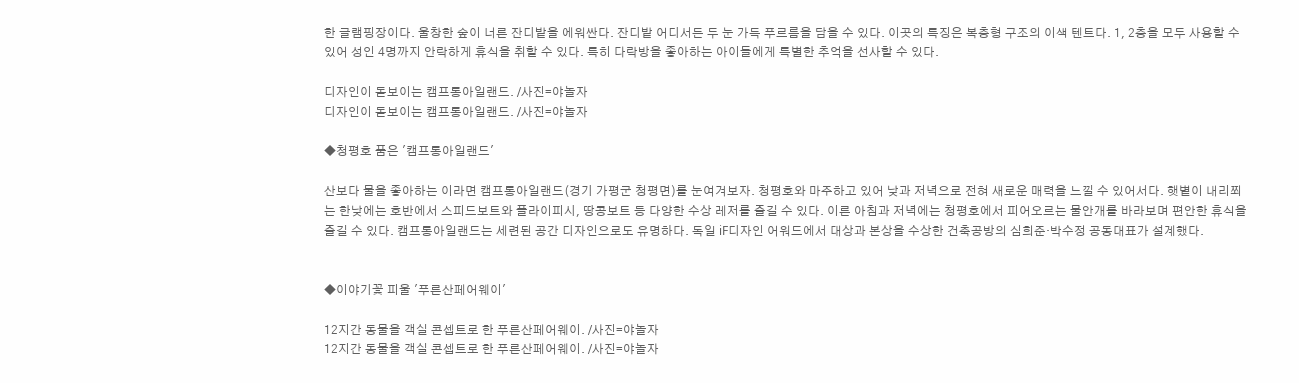한 글램핑장이다. 울창한 숲이 너른 잔디밭을 에워싼다. 잔디밭 어디서든 두 눈 가득 푸르름을 담을 수 있다. 이곳의 특징은 복층형 구조의 이색 텐트다. 1, 2층을 모두 사용할 수 있어 성인 4명까지 안락하게 휴식을 취할 수 있다. 특히 다락방을 좋아하는 아이들에게 특별한 추억을 선사할 수 있다.

디자인이 돋보이는 캠프통아일랜드. /사진=야놀자
디자인이 돋보이는 캠프통아일랜드. /사진=야놀자

◆청평호 품은 '캠프통아일랜드'

산보다 물을 좋아하는 이라면 캠프통아일랜드(경기 가평군 청평면)를 눈여겨보자. 청평호와 마주하고 있어 낮과 저녁으로 전혀 새로운 매력을 느낄 수 있어서다. 햇볕이 내리쬐는 한낮에는 호반에서 스피드보트와 플라이피시, 땅콩보트 등 다양한 수상 레저를 즐길 수 있다. 이른 아침과 저녁에는 청평호에서 피어오르는 물안개를 바라보며 편안한 휴식을 즐길 수 있다. 캠프통아일랜드는 세련된 공간 디자인으로도 유명하다. 독일 iF디자인 어워드에서 대상과 본상을 수상한 건축공방의 심희준·박수정 공동대표가 설계했다.


◆이야기꽃 피울 '푸른산페어웨이'

12지간 동물을 객실 콘셉트로 한 푸른산페어웨이. /사진=야놀자
12지간 동물을 객실 콘셉트로 한 푸른산페어웨이. /사진=야놀자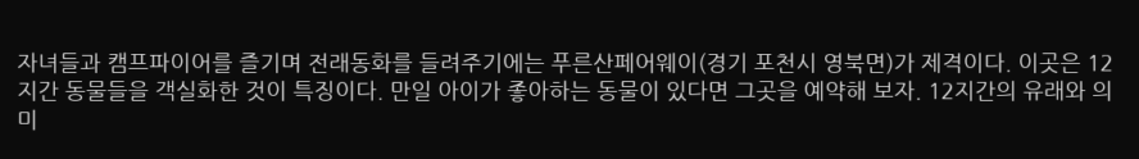자녀들과 캠프파이어를 즐기며 전래동화를 들려주기에는 푸른산페어웨이(경기 포천시 영북면)가 제격이다. 이곳은 12지간 동물들을 객실화한 것이 특징이다. 만일 아이가 좋아하는 동물이 있다면 그곳을 예약해 보자. 12지간의 유래와 의미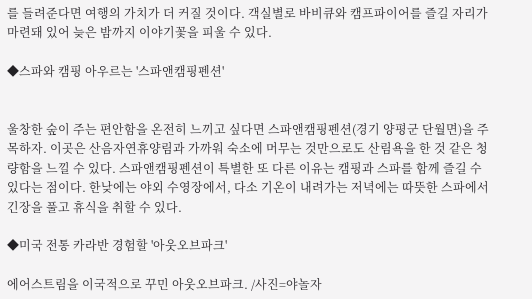를 들려준다면 여행의 가치가 더 커질 것이다. 객실별로 바비큐와 캠프파이어를 즐길 자리가 마련돼 있어 늦은 밤까지 이야기꽃을 피울 수 있다.

◆스파와 캠핑 아우르는 '스파앤캠핑펜션'


울창한 숲이 주는 편안함을 온전히 느끼고 싶다면 스파앤캠핑펜션(경기 양평군 단월면)을 주목하자. 이곳은 산음자연휴양림과 가까워 숙소에 머무는 것만으로도 산림욕을 한 것 같은 청량함을 느낄 수 있다. 스파앤캠핑펜션이 특별한 또 다른 이유는 캠핑과 스파를 함께 즐길 수 있다는 점이다. 한낮에는 야외 수영장에서, 다소 기온이 내려가는 저녁에는 따뜻한 스파에서 긴장을 풀고 휴식을 취할 수 있다.

◆미국 전통 카라반 경험할 '아웃오브파크'

에어스트림을 이국적으로 꾸민 아웃오브파크. /사진=야놀자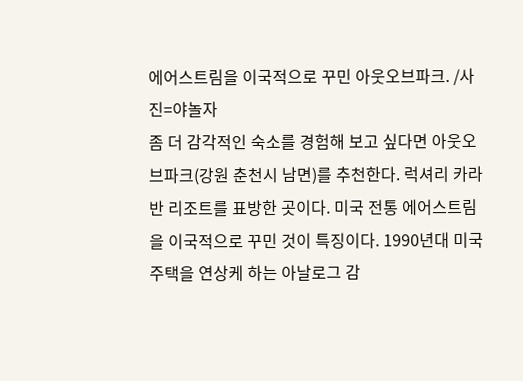에어스트림을 이국적으로 꾸민 아웃오브파크. /사진=야놀자
좀 더 감각적인 숙소를 경험해 보고 싶다면 아웃오브파크(강원 춘천시 남면)를 추천한다. 럭셔리 카라반 리조트를 표방한 곳이다. 미국 전통 에어스트림을 이국적으로 꾸민 것이 특징이다. 1990년대 미국 주택을 연상케 하는 아날로그 감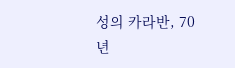성의 카라반, 70년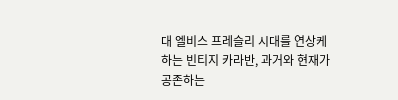대 엘비스 프레슬리 시대를 연상케 하는 빈티지 카라반, 과거와 현재가 공존하는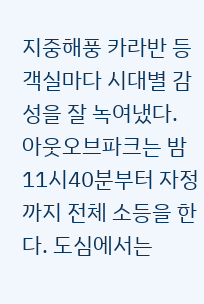지중해풍 카라반 등 객실마다 시대별 감성을 잘 녹여냈다. 아웃오브파크는 밤 11시40분부터 자정까지 전체 소등을 한다. 도심에서는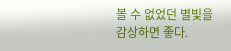볼 수 없었던 별빛을 감상하면 좋다.